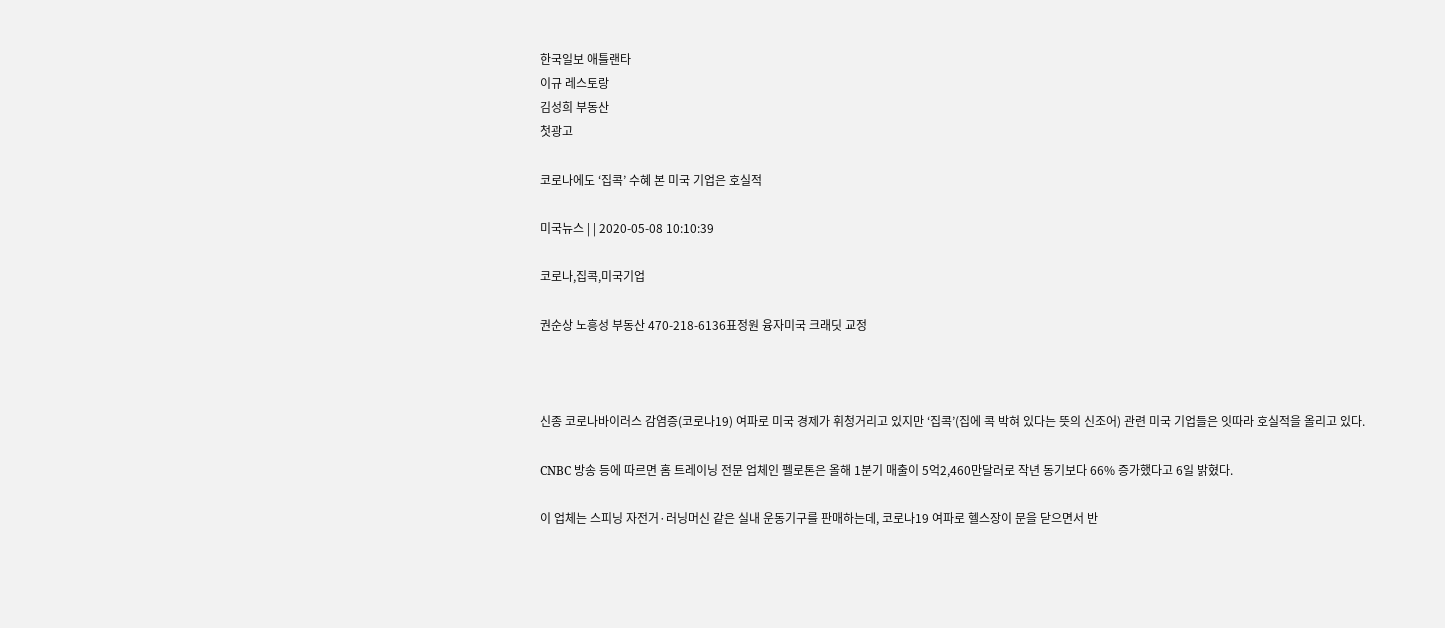한국일보 애틀랜타
이규 레스토랑
김성희 부동산
첫광고

코로나에도 ‘집콕’ 수혜 본 미국 기업은 호실적

미국뉴스 | | 2020-05-08 10:10:39

코로나,집콕,미국기업

권순상 노흥성 부동산 470-218-6136표정원 융자미국 크래딧 교정



신종 코로나바이러스 감염증(코로나19) 여파로 미국 경제가 휘청거리고 있지만 ‘집콕’(집에 콕 박혀 있다는 뜻의 신조어) 관련 미국 기업들은 잇따라 호실적을 올리고 있다.

CNBC 방송 등에 따르면 홈 트레이닝 전문 업체인 펠로톤은 올해 1분기 매출이 5억2,460만달러로 작년 동기보다 66% 증가했다고 6일 밝혔다.

이 업체는 스피닝 자전거·러닝머신 같은 실내 운동기구를 판매하는데, 코로나19 여파로 헬스장이 문을 닫으면서 반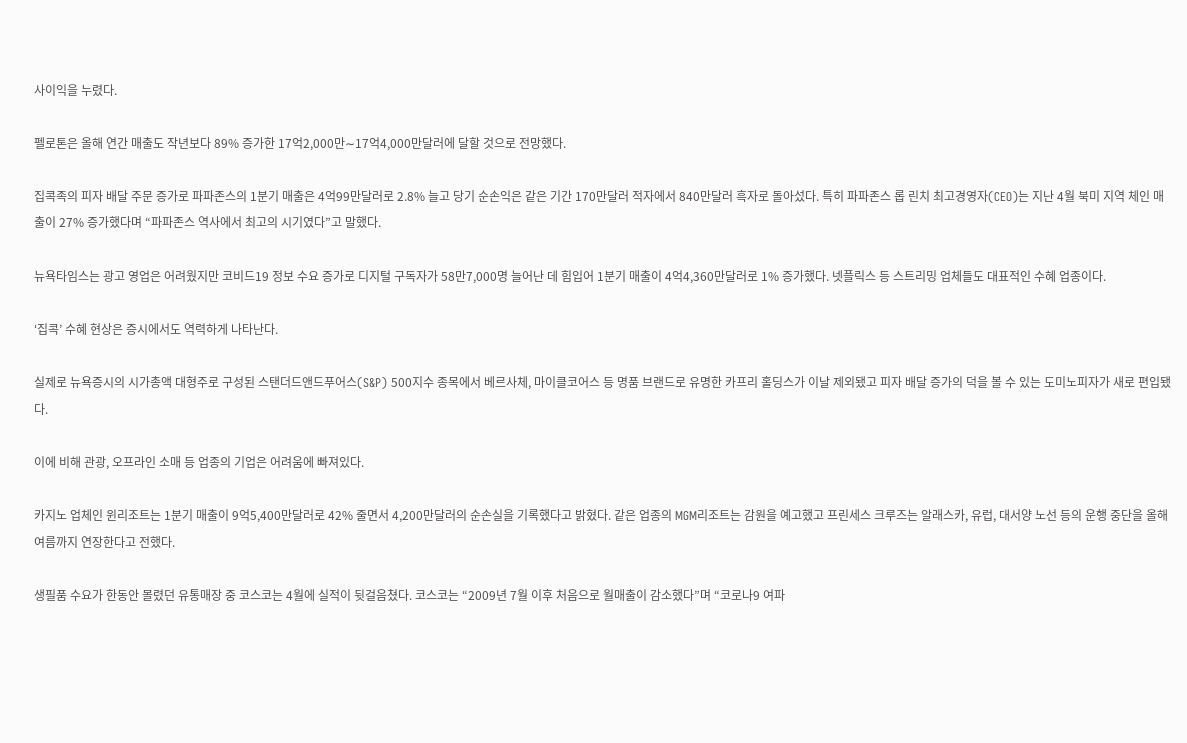사이익을 누렸다.

펠로톤은 올해 연간 매출도 작년보다 89% 증가한 17억2,000만∼17억4,000만달러에 달할 것으로 전망했다.

집콕족의 피자 배달 주문 증가로 파파존스의 1분기 매출은 4억99만달러로 2.8% 늘고 당기 순손익은 같은 기간 170만달러 적자에서 840만달러 흑자로 돌아섰다. 특히 파파존스 롭 린치 최고경영자(CEO)는 지난 4월 북미 지역 체인 매출이 27% 증가했다며 “파파존스 역사에서 최고의 시기였다”고 말했다.

뉴욕타임스는 광고 영업은 어려웠지만 코비드19 정보 수요 증가로 디지털 구독자가 58만7,000명 늘어난 데 힘입어 1분기 매출이 4억4,360만달러로 1% 증가했다. 넷플릭스 등 스트리밍 업체들도 대표적인 수혜 업종이다.

‘집콕’ 수혜 현상은 증시에서도 역력하게 나타난다.

실제로 뉴욕증시의 시가총액 대형주로 구성된 스탠더드앤드푸어스(S&P) 500지수 종목에서 베르사체, 마이클코어스 등 명품 브랜드로 유명한 카프리 홀딩스가 이날 제외됐고 피자 배달 증가의 덕을 볼 수 있는 도미노피자가 새로 편입됐다.

이에 비해 관광, 오프라인 소매 등 업종의 기업은 어려움에 빠져있다.

카지노 업체인 윈리조트는 1분기 매출이 9억5,400만달러로 42% 줄면서 4,200만달러의 순손실을 기록했다고 밝혔다. 같은 업종의 MGM리조트는 감원을 예고했고 프린세스 크루즈는 알래스카, 유럽, 대서양 노선 등의 운행 중단을 올해 여름까지 연장한다고 전했다.

생필품 수요가 한동안 몰렸던 유통매장 중 코스코는 4월에 실적이 뒷걸음쳤다. 코스코는 “2009년 7월 이후 처음으로 월매출이 감소했다”며 “코로나9 여파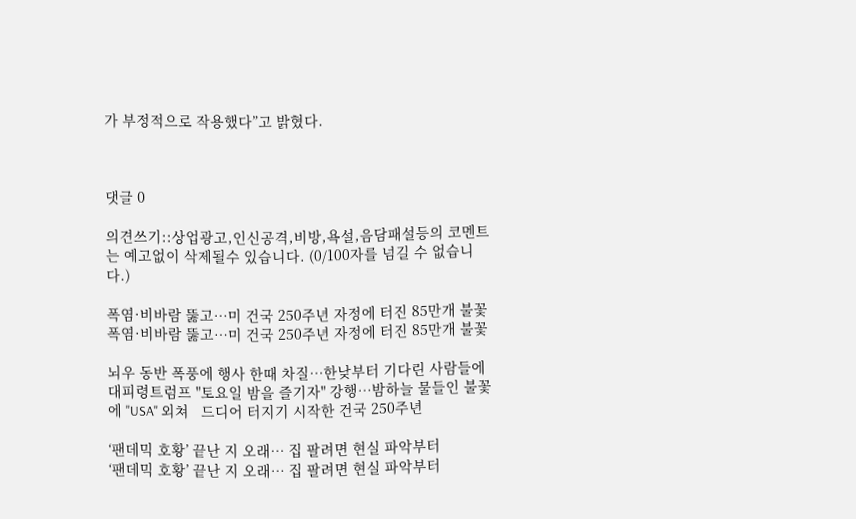가 부정적으로 작용했다”고 밝혔다.



댓글 0

의견쓰기::상업광고,인신공격,비방,욕설,음담패설등의 코멘트는 예고없이 삭제될수 있습니다. (0/100자를 넘길 수 없습니다.)

폭염·비바람 뚫고…미 건국 250주년 자정에 터진 85만개 불꽃
폭염·비바람 뚫고…미 건국 250주년 자정에 터진 85만개 불꽃

뇌우 동반 폭풍에 행사 한때 차질…한낮부터 기다린 사람들에 대피령트럼프 "토요일 밤을 즐기자" 강행…밤하늘 물들인 불꽃에 "USA" 외쳐   드디어 터지기 시작한 건국 250주년

‘팬데믹 호황’ 끝난 지 오래… 집 팔려면 현실 파악부터
‘팬데믹 호황’ 끝난 지 오래… 집 팔려면 현실 파악부터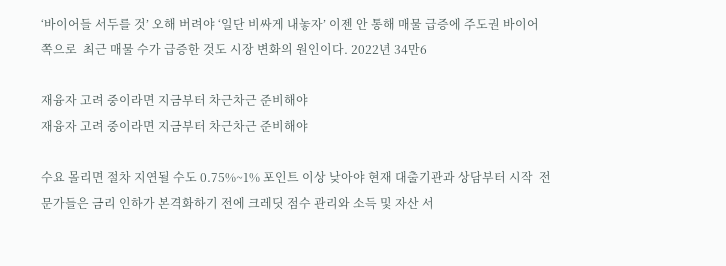‘바이어들 서두를 것’ 오해 버려야 ‘일단 비싸게 내놓자’ 이젠 안 통해 매물 급증에 주도권 바이어 쪽으로  최근 매물 수가 급증한 것도 시장 변화의 원인이다. 2022년 34만6

재융자 고려 중이라면 지금부터 차근차근 준비해야
재융자 고려 중이라면 지금부터 차근차근 준비해야

수요 몰리면 절차 지연될 수도 0.75%~1% 포인트 이상 낮아야 현재 대출기관과 상담부터 시작  전문가들은 금리 인하가 본격화하기 전에 크레딧 점수 관리와 소득 및 자산 서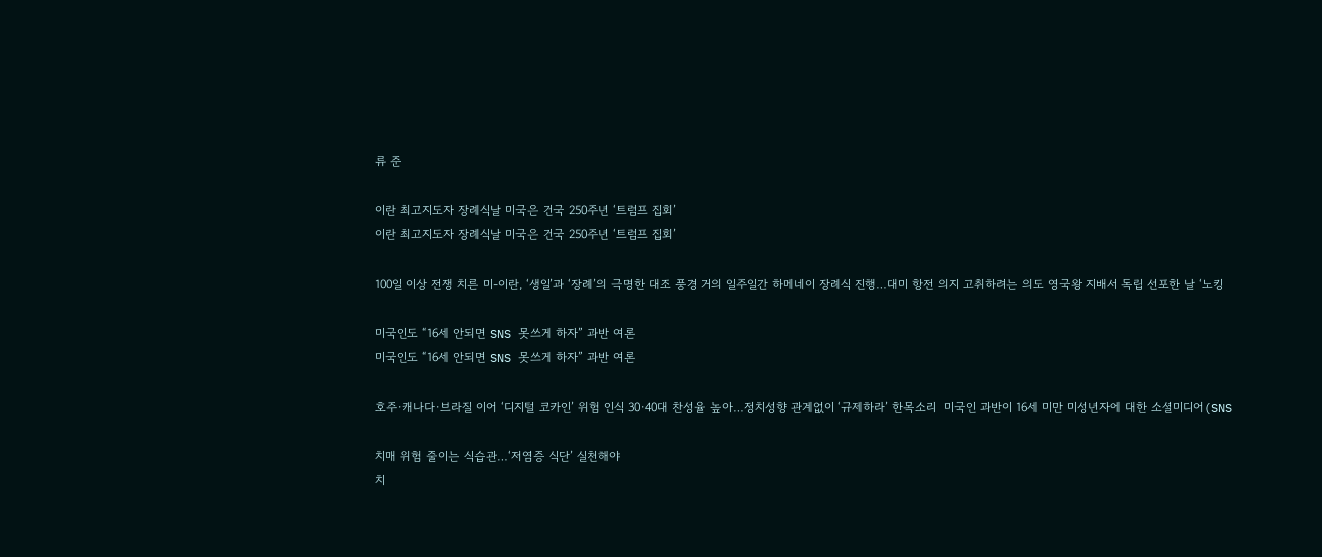류 준

이란 최고지도자 장례식날 미국은 건국 250주년 ‘트럼프 집회’
이란 최고지도자 장례식날 미국은 건국 250주년 ‘트럼프 집회’

100일 이상 전쟁 치른 미-이란, ‘생일’과 ‘장례’의 극명한 대조 풍경 거의 일주일간 하메네이 장례식 진행…대미 항전 의지 고취하려는 의도 영국왕 지배서 독립 선포한 날 ‘노킹

미국인도 “16세 안되면 SNS 못쓰게 하자” 과반 여론
미국인도 “16세 안되면 SNS 못쓰게 하자” 과반 여론

호주·캐나다·브라질 이어 ‘디지털 코카인’ 위험 인식 30·40대 찬성율 높아…정치성향 관계없이 ‘규제하라’ 한목소리  미국인 과반이 16세 미만 미성년자에 대한 소셜미디어(SNS

치매 위험 줄이는 식습관…‘저염증 식단’ 실천해야
치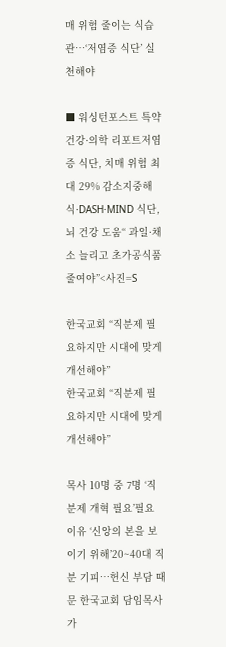매 위험 줄이는 식습관…‘저염증 식단’ 실천해야

■ 워싱턴포스트 특약 건강·의학 리포트저염증 식단, 치매 위험 최대 29% 감소지중해식·DASH·MIND 식단, 뇌 건강 도움“ 과일·채소 늘리고 초가공식품 줄여야”<사진=S

한국교회 “직분제 필요하지만 시대에 맞게 개선해야”
한국교회 “직분제 필요하지만 시대에 맞게 개선해야”

목사 10명 중 7명 ‘직분제 개혁 필요’필요 이유 ‘신앙의 본을 보이기 위해’20~40대 직분 기피…헌신 부담 때문 한국교회 담임목사 가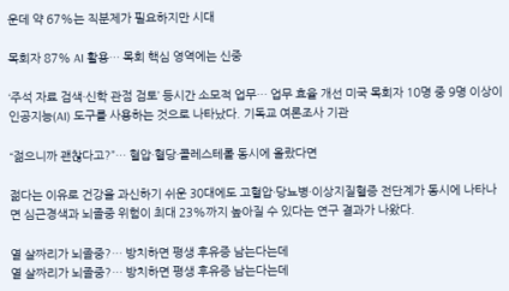운데 약 67%는 직분제가 필요하지만 시대

목회자 87% AI 활용… 목회 핵심 영역에는 신중

‘주석 자료 검색·신학 관점 검토’ 등시간 소모적 업무… 업무 효율 개선 미국 목회자 10명 중 9명 이상이 인공지능(AI) 도구를 사용하는 것으로 나타났다. 기독교 여론조사 기관

“젊으니까 괜찮다고?”… 혈압·혈당·콜레스테롤 동시에 올랐다면

젊다는 이유로 건강을 과신하기 쉬운 30대에도 고혈압·당뇨병·이상지질혈증 전단계가 동시에 나타나면 심근경색과 뇌졸중 위험이 최대 23%까지 높아질 수 있다는 연구 결과가 나왔다.

열 살짜리가 뇌졸중?… 방치하면 평생 후유증 남는다는데
열 살짜리가 뇌졸중?… 방치하면 평생 후유증 남는다는데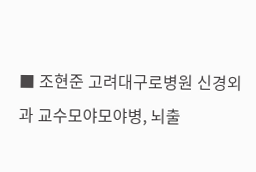■ 조현준 고려대구로병원 신경외과 교수모야모야병, 뇌출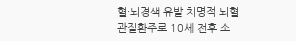혈·뇌경색 유발 치명적 뇌혈관질환주로 10세 전후 소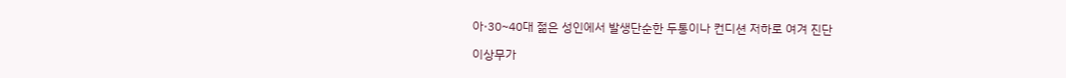아·30~40대 젊은 성인에서 발생단순한 두통이나 컨디션 저하로 여겨 진단

이상무가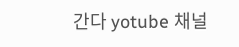간다 yotube 채널